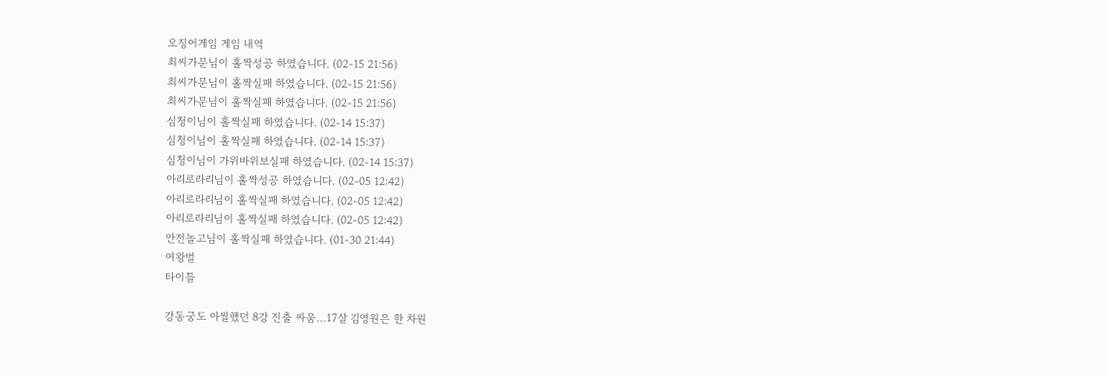오징어게임 게임 내역
최씨가문님이 홀짝성공 하였습니다. (02-15 21:56)
최씨가문님이 홀짝실패 하였습니다. (02-15 21:56)
최씨가문님이 홀짝실패 하였습니다. (02-15 21:56)
심청이님이 홀짝실패 하였습니다. (02-14 15:37)
심청이님이 홀짝실패 하였습니다. (02-14 15:37)
심청이님이 가위바위보실패 하였습니다. (02-14 15:37)
아리로라리님이 홀짝성공 하였습니다. (02-05 12:42)
아리로라리님이 홀짝실패 하였습니다. (02-05 12:42)
아리로라리님이 홀짝실패 하였습니다. (02-05 12:42)
안전놀고님이 홀짝실패 하였습니다. (01-30 21:44)
여왕벌
타이틀

강동궁도 아찔했던 8강 진출 싸움…17살 김영원은 한 차원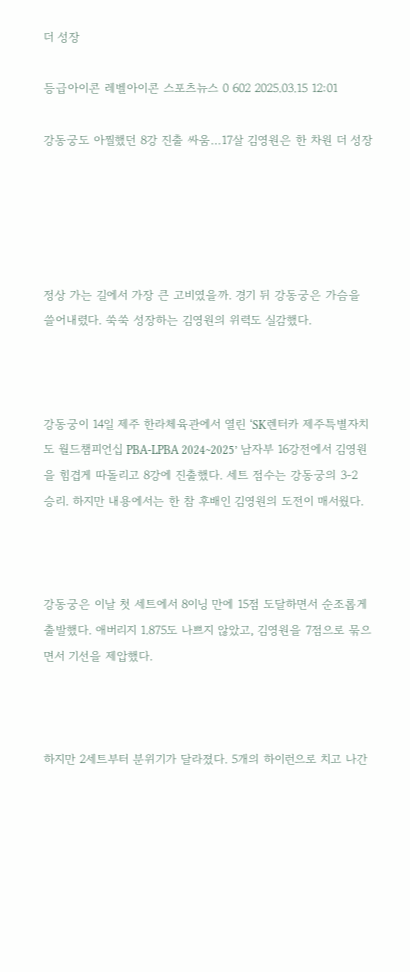더 성장

등급아이콘 레벨아이콘 스포츠뉴스 0 602 2025.03.15 12:01

강동궁도 아찔했던 8강 진출 싸움…17살 김영원은 한 차원 더 성장





정상 가는 길에서 가장 큰 고비였을까. 경기 뒤 강동궁은 가슴을 쓸어내렸다. 쑥쑥 성장하는 김영원의 위력도 실감했다.



강동궁이 14일 제주 한라체육관에서 열린 ‘SK렌터카 제주특별자치도 월드챔피언십 PBA-LPBA 2024~2025’ 남자부 16강전에서 김영원을 힘겹게 따돌리고 8강에 진출했다. 세트 점수는 강동궁의 3-2 승리. 하지만 내용에서는 한 참 후배인 김영원의 도전이 매서웠다.



강동궁은 이날 첫 세트에서 8이닝 만에 15점 도달하면서 순조롭게 출발했다. 애버리지 1.875도 나쁘지 않았고, 김영원을 7점으로 묶으면서 기선을 제압했다.



하지만 2세트부터 분위기가 달라졌다. 5개의 하이런으로 치고 나간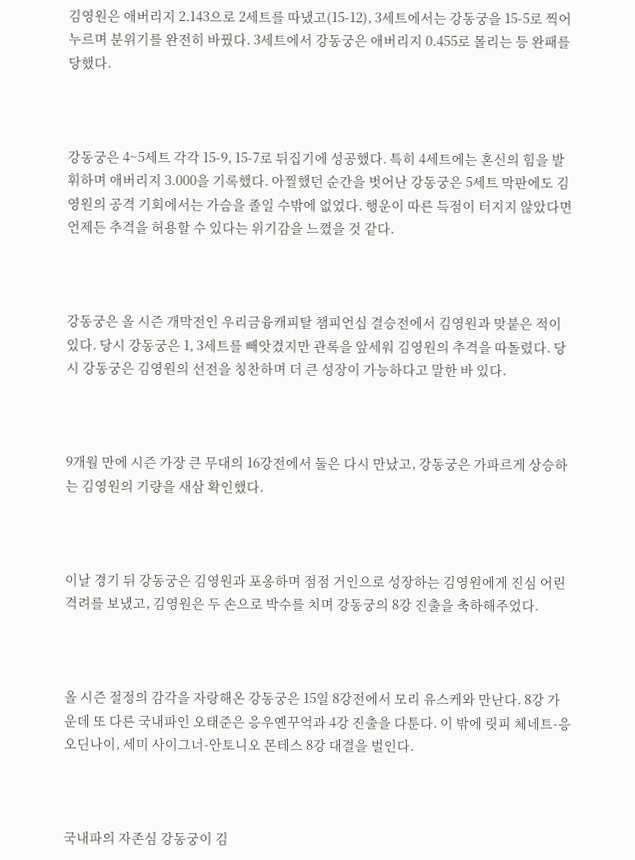김영원은 애버리지 2.143으로 2세트를 따냈고(15-12), 3세트에서는 강동궁을 15-5로 찍어누르며 분위기를 완전히 바꿨다. 3세트에서 강동궁은 애버리지 0.455로 몰리는 등 완패를 당했다.



강동궁은 4~5세트 각각 15-9, 15-7로 뒤집기에 성공했다. 특히 4세트에는 혼신의 힘을 발휘하며 애버리지 3.000을 기록했다. 아찔했던 순간을 벗어난 강동궁은 5세트 막판에도 김영원의 공격 기회에서는 가슴을 졸일 수밖에 없었다. 행운이 따른 득점이 터지지 않았다면 언제든 추격을 허용할 수 있다는 위기감을 느꼈을 것 같다.



강동궁은 올 시즌 개막전인 우리금융캐피탈 챔피언십 결승전에서 김영원과 맞붙은 적이 있다. 당시 강동궁은 1, 3세트를 빼앗겼지만 관록을 앞세워 김영원의 추격을 따돌렸다. 당시 강동궁은 김영원의 선전을 칭찬하며 더 큰 성장이 가능하다고 말한 바 있다.



9개월 만에 시즌 가장 큰 무대의 16강전에서 둘은 다시 만났고, 강동궁은 가파르게 상승하는 김영원의 기량을 새삼 확인했다.



이날 경기 뒤 강동궁은 김영원과 포옹하며 점점 거인으로 성장하는 김영원에게 진심 어린 격려를 보냈고, 김영원은 두 손으로 박수를 치며 강동궁의 8강 진출을 축하해주었다.



올 시즌 절정의 감각을 자랑해온 강동궁은 15일 8강전에서 모리 유스케와 만난다. 8강 가운데 또 다른 국내파인 오태준은 응우옌꾸억과 4강 진출을 다툰다. 이 밖에 릿피 체네트-응오딘나이, 세미 사이그너-안토니오 몬테스 8강 대결을 벌인다.



국내파의 자존심 강동궁이 김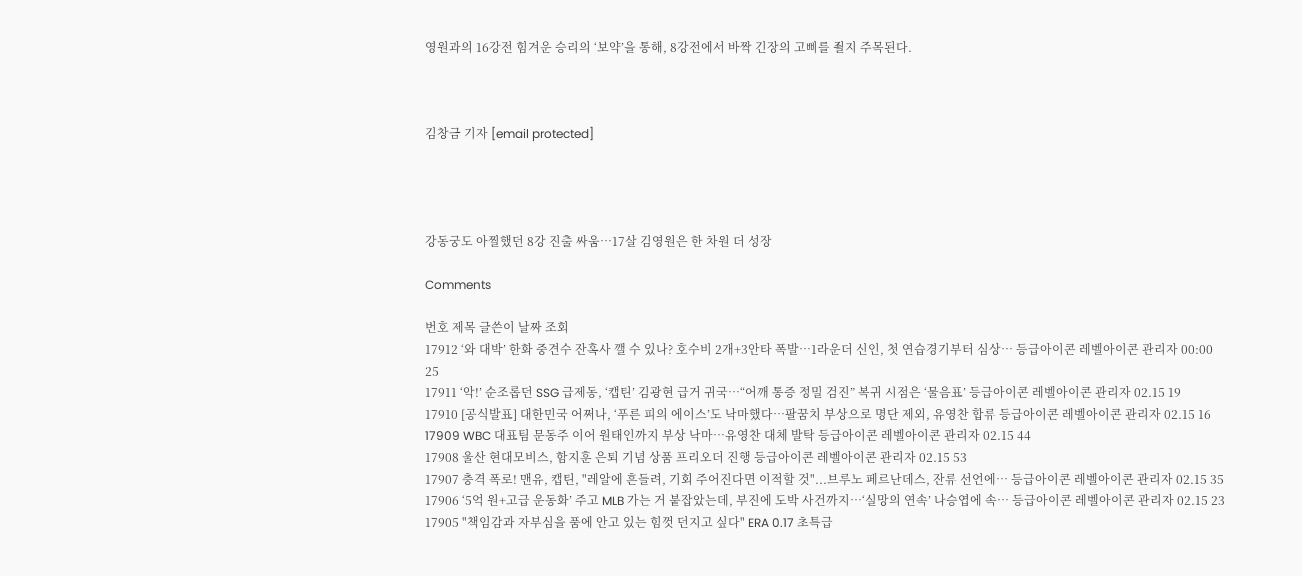영원과의 16강전 힘겨운 승리의 ‘보약’을 통해, 8강전에서 바짝 긴장의 고삐를 죌지 주목된다.



김창금 기자 [email protected]




강동궁도 아찔했던 8강 진출 싸움…17살 김영원은 한 차원 더 성장

Comments

번호 제목 글쓴이 날짜 조회
17912 ‘와 대박’ 한화 중견수 잔혹사 깰 수 있나? 호수비 2개+3안타 폭발…1라운더 신인, 첫 연습경기부터 심상… 등급아이콘 레벨아이콘 관리자 00:00 25
17911 ‘악!’ 순조롭던 SSG 급제동, ‘캡틴’ 김광현 급거 귀국…“어깨 통증 정밀 검진” 복귀 시점은 ‘물음표’ 등급아이콘 레벨아이콘 관리자 02.15 19
17910 [공식발표] 대한민국 어쩌나, ‘푸른 피의 에이스’도 낙마했다…팔꿈치 부상으로 명단 제외, 유영찬 합류 등급아이콘 레벨아이콘 관리자 02.15 16
17909 WBC 대표팀 문동주 이어 원태인까지 부상 낙마…유영찬 대체 발탁 등급아이콘 레벨아이콘 관리자 02.15 44
17908 울산 현대모비스, 함지훈 은퇴 기념 상품 프리오더 진행 등급아이콘 레벨아이콘 관리자 02.15 53
17907 충격 폭로! 맨유, 캡틴, "레알에 흔들려, 기회 주어진다면 이적할 것"...브루노 페르난데스, 잔류 선언에… 등급아이콘 레벨아이콘 관리자 02.15 35
17906 ‘5억 원+고급 운동화’ 주고 MLB 가는 거 붙잡았는데, 부진에 도박 사건까지…‘실망의 연속’ 나승엽에 속… 등급아이콘 레벨아이콘 관리자 02.15 23
17905 "책임감과 자부심을 품에 안고 있는 힘껏 던지고 싶다" ERA 0.17 초특급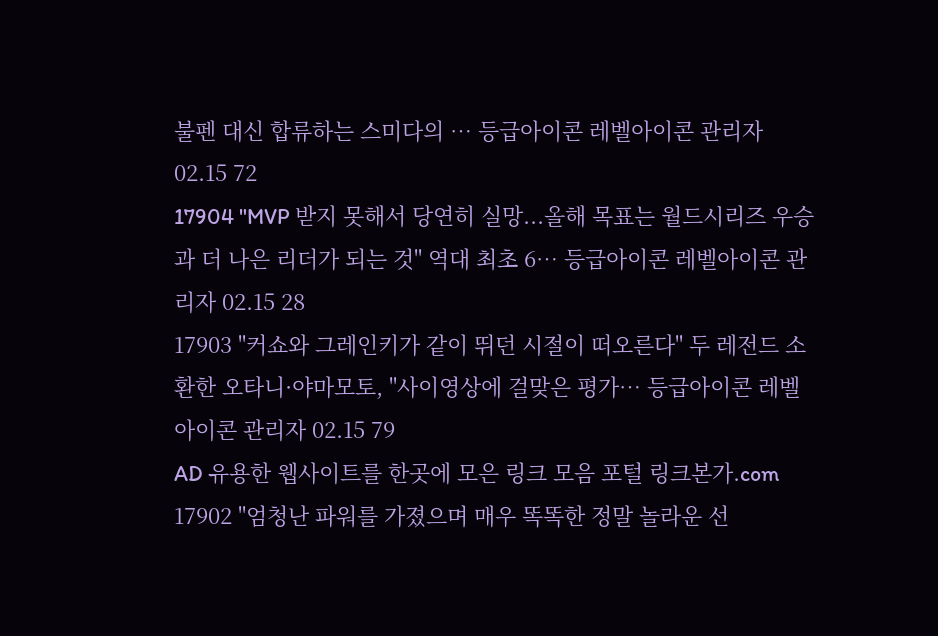불펜 대신 합류하는 스미다의 … 등급아이콘 레벨아이콘 관리자 02.15 72
17904 "MVP 받지 못해서 당연히 실망...올해 목표는 월드시리즈 우승과 더 나은 리더가 되는 것" 역대 최초 6… 등급아이콘 레벨아이콘 관리자 02.15 28
17903 "커쇼와 그레인키가 같이 뛰던 시절이 떠오른다" 두 레전드 소환한 오타니·야마모토, "사이영상에 걸맞은 평가… 등급아이콘 레벨아이콘 관리자 02.15 79
AD 유용한 웹사이트를 한곳에 모은 링크 모음 포털 링크본가.com
17902 "엄청난 파워를 가졌으며 매우 똑똑한 정말 놀라운 선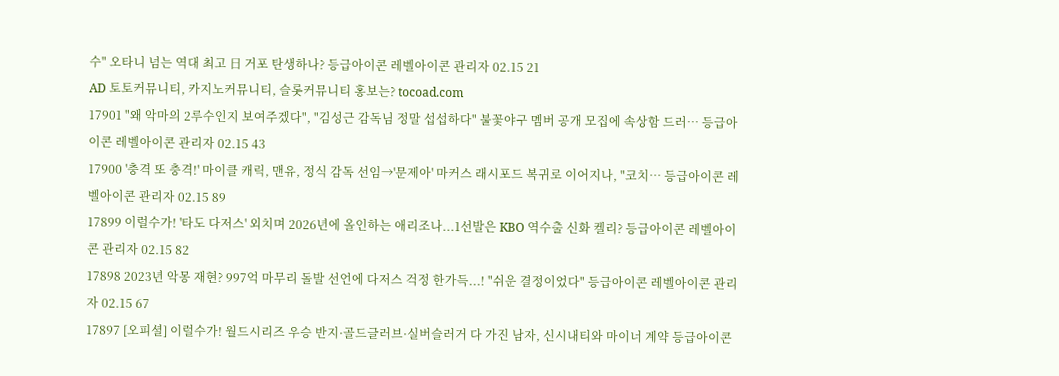수" 오타니 넘는 역대 최고 日 거포 탄생하나? 등급아이콘 레벨아이콘 관리자 02.15 21
AD 토토커뮤니티, 카지노커뮤니티, 슬롯커뮤니티 홍보는? tocoad.com
17901 "왜 악마의 2루수인지 보여주겠다", "김성근 감독님 정말 섭섭하다" 불꽃야구 멤버 공개 모집에 속상함 드러… 등급아이콘 레벨아이콘 관리자 02.15 43
17900 '충격 또 충격!' 마이클 캐릭, 맨유, 정식 감독 선임→'문제아' 마커스 래시포드 복귀로 이어지나, "코치… 등급아이콘 레벨아이콘 관리자 02.15 89
17899 이럴수가! '타도 다저스' 외치며 2026년에 올인하는 애리조나...1선발은 KBO 역수출 신화 켈리? 등급아이콘 레벨아이콘 관리자 02.15 82
17898 2023년 악몽 재현? 997억 마무리 돌발 선언에 다저스 걱정 한가득...! "쉬운 결정이었다" 등급아이콘 레벨아이콘 관리자 02.15 67
17897 [오피셜] 이럴수가! 월드시리즈 우승 반지·골드글러브·실버슬러거 다 가진 남자, 신시내티와 마이너 계약 등급아이콘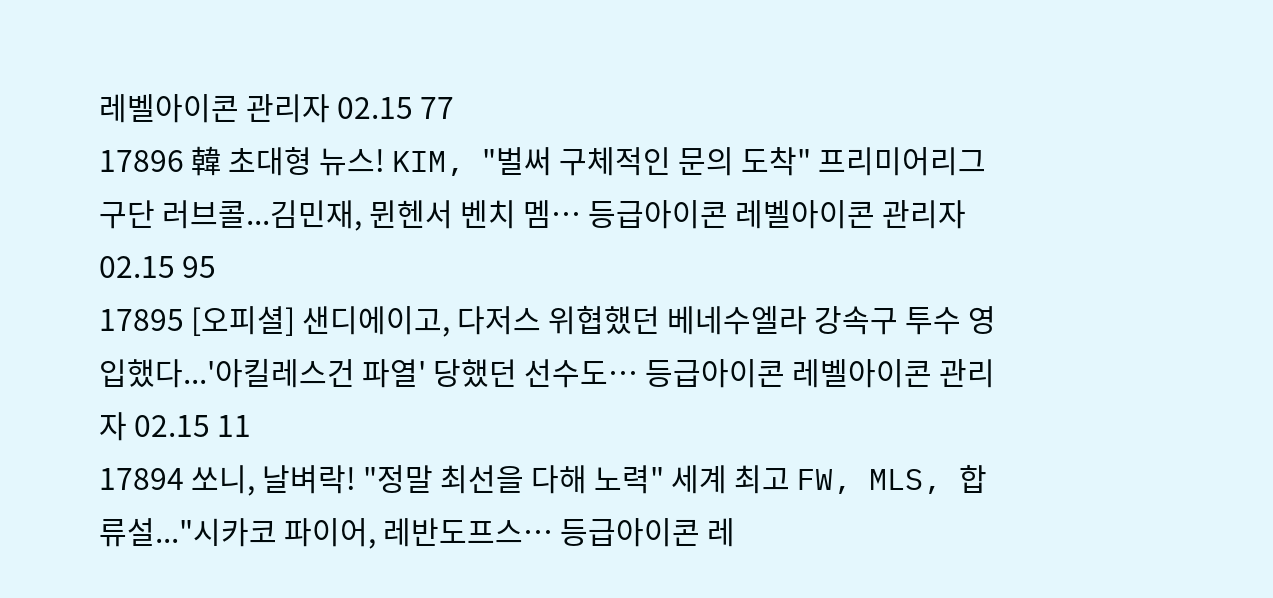레벨아이콘 관리자 02.15 77
17896 韓 초대형 뉴스! KIM, "벌써 구체적인 문의 도착" 프리미어리그 구단 러브콜...김민재, 뮌헨서 벤치 멤… 등급아이콘 레벨아이콘 관리자 02.15 95
17895 [오피셜] 샌디에이고, 다저스 위협했던 베네수엘라 강속구 투수 영입했다...'아킬레스건 파열' 당했던 선수도… 등급아이콘 레벨아이콘 관리자 02.15 11
17894 쏘니, 날벼락! "정말 최선을 다해 노력" 세계 최고 FW, MLS, 합류설..."시카코 파이어, 레반도프스… 등급아이콘 레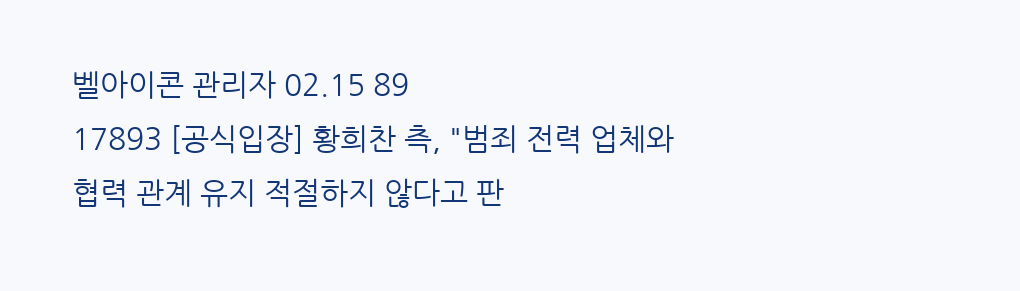벨아이콘 관리자 02.15 89
17893 [공식입장] 황희찬 측, "범죄 전력 업체와 협력 관계 유지 적절하지 않다고 판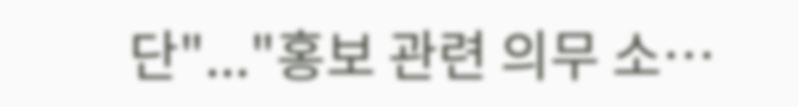단"..."홍보 관련 의무 소…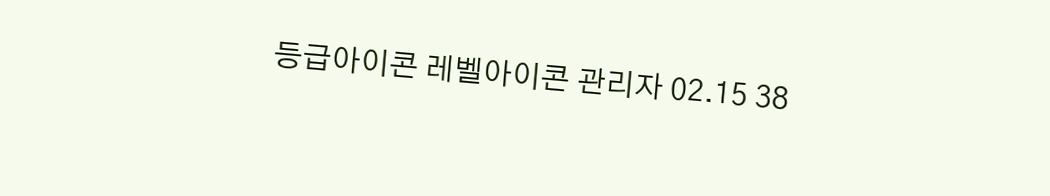등급아이콘 레벨아이콘 관리자 02.15 38